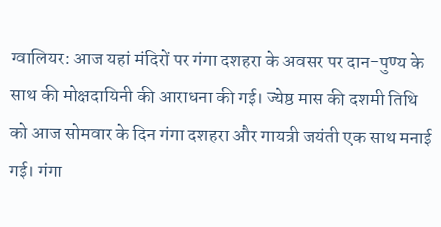ग्वालियर: आज यहां मंदिरों पर गंगा दशहरा के अवसर पर दान-पुण्य के साथ की मोक्षदायिनी की आराधना की गई। ज्येष्ठ मास की दशमी तिथि को आज सोमवार के दिन गंगा दशहरा और गायत्री जयंती एक साथ मनाई गई। गंगा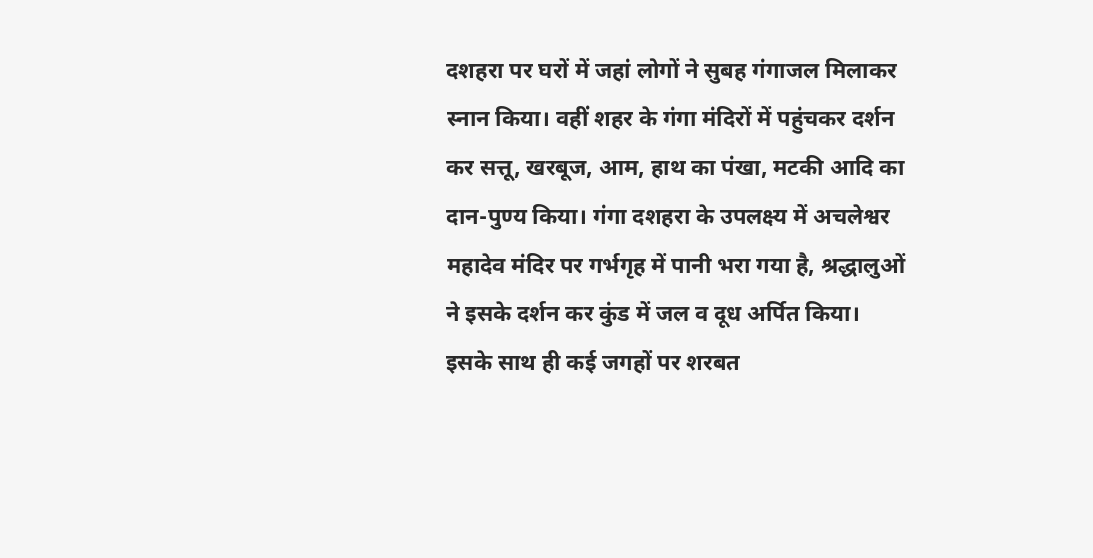दशहरा पर घरों में जहां लोगों ने सुबह गंगाजल मिलाकर स्नान किया। वहीं शहर के गंगा मंदिरों में पहुंचकर दर्शन कर सत्तू, खरबूज, आम, हाथ का पंखा, मटकी आदि का दान-पुण्य किया। गंगा दशहरा के उपलक्ष्य में अचलेश्वर महादेव मंदिर पर गर्भगृह में पानी भरा गया है, श्रद्धालुओं ने इसके दर्शन कर कुंड में जल व दूध अर्पित किया। इसके साथ ही कई जगहों पर शरबत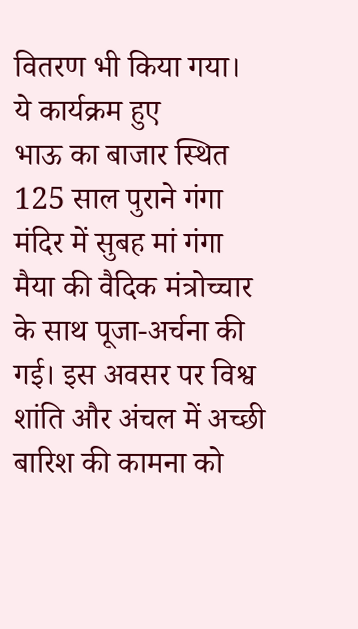वितरण भी किया गया।
ये कार्यक्रम हुए
भाऊ का बाजार स्थित 125 साल पुराने गंगा मंदिर में सुबह मां गंगा मैया की वैदिक मंत्रोच्चार के साथ पूजा-अर्चना की गई। इस अवसर पर विश्व शांति और अंचल में अच्छी बारिश की कामना को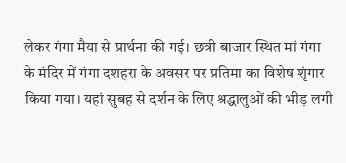लेकर गंगा मैया से प्रार्थना की गई। छत्री बाजार स्थित मां गंगा के मंदिर में गंगा दशहरा के अवसर पर प्रतिमा का विशेष शृंगार किया गया। यहां सुबह से दर्शन के लिए श्रद्धालुओं की भीड़ लगी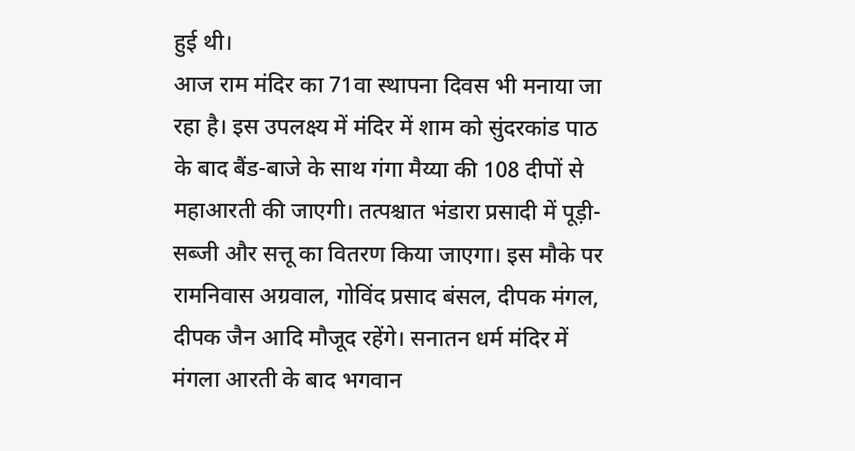हुई थी।
आज राम मंदिर का 71वा स्थापना दिवस भी मनाया जा रहा है। इस उपलक्ष्य में मंदिर में शाम को सुंदरकांड पाठ के बाद बैंड-बाजे के साथ गंगा मैय्या की 108 दीपों से महाआरती की जाएगी। तत्पश्चात भंडारा प्रसादी में पूड़ी-सब्जी और सत्तू का वितरण किया जाएगा। इस मौके पर रामनिवास अग्रवाल, गोविंद प्रसाद बंसल, दीपक मंगल, दीपक जैन आदि मौजूद रहेंगे। सनातन धर्म मंदिर में मंगला आरती के बाद भगवान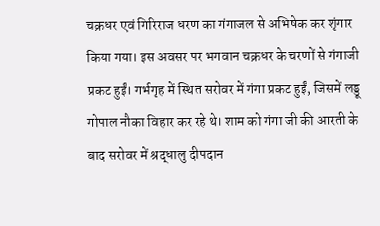चक्रधर एवं गिरिराज धरण का गंगाजल से अभिषेक कर शृंगार किया गया। इस अवसर पर भगवान चक्रधर के चरणों से गंगाजी प्रकट हुईं। गर्भगृह में स्थित सरोवर में गंगा प्रकट हुईं, जिसमें लड्डू गोपाल नौका विहार कर रहे थे। शाम को गंगा जी की आरती के बाद सरोवर में श्रद्धालु दीपदान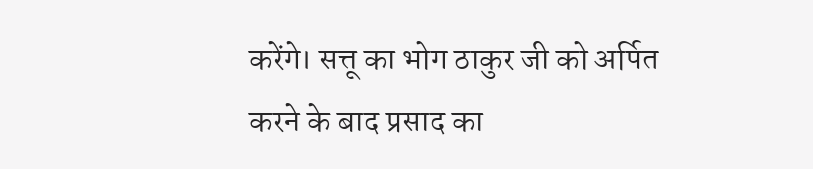करेंगे। सत्तू का भोग ठाकुर जी को अर्पित करने के बाद प्रसाद का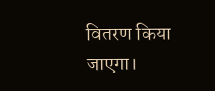वितरण किया जाएगा।